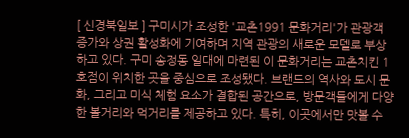[ 신경북일보 ] 구미시가 조성한 '교촌1991 문화거리'가 관광객 증가와 상권 활성화에 기여하며 지역 관광의 새로운 모델로 부상하고 있다. 구미 송정동 일대에 마련된 이 문화거리는 교촌치킨 1호점이 위치한 곳을 중심으로 조성됐다. 브랜드의 역사와 도시 문화, 그리고 미식 체험 요소가 결합된 공간으로, 방문객들에게 다양한 볼거리와 먹거리를 제공하고 있다. 특히, 이곳에서만 맛볼 수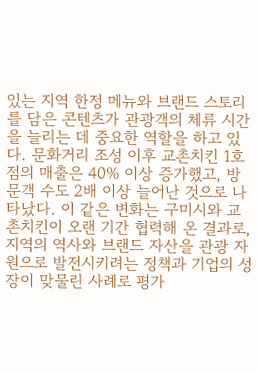있는 지역 한정 메뉴와 브랜드 스토리를 담은 콘텐츠가 관광객의 체류 시간을 늘리는 데 중요한 역할을 하고 있다. 문화거리 조성 이후 교촌치킨 1호점의 매출은 40% 이상 증가했고, 방문객 수도 2배 이상 늘어난 것으로 나타났다. 이 같은 변화는 구미시와 교촌치킨이 오랜 기간 협력해 온 결과로, 지역의 역사와 브랜드 자산을 관광 자원으로 발전시키려는 정책과 기업의 성장이 맞물린 사례로 평가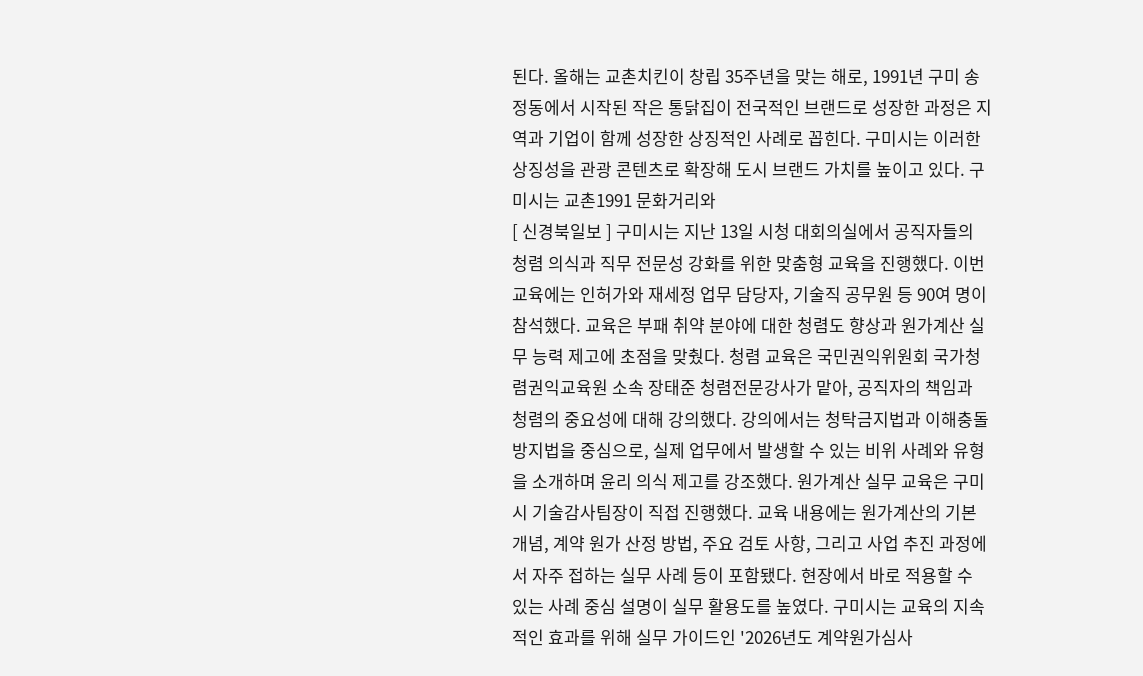된다. 올해는 교촌치킨이 창립 35주년을 맞는 해로, 1991년 구미 송정동에서 시작된 작은 통닭집이 전국적인 브랜드로 성장한 과정은 지역과 기업이 함께 성장한 상징적인 사례로 꼽힌다. 구미시는 이러한 상징성을 관광 콘텐츠로 확장해 도시 브랜드 가치를 높이고 있다. 구미시는 교촌1991 문화거리와
[ 신경북일보 ] 구미시는 지난 13일 시청 대회의실에서 공직자들의 청렴 의식과 직무 전문성 강화를 위한 맞춤형 교육을 진행했다. 이번 교육에는 인허가와 재세정 업무 담당자, 기술직 공무원 등 90여 명이 참석했다. 교육은 부패 취약 분야에 대한 청렴도 향상과 원가계산 실무 능력 제고에 초점을 맞췄다. 청렴 교육은 국민권익위원회 국가청렴권익교육원 소속 장태준 청렴전문강사가 맡아, 공직자의 책임과 청렴의 중요성에 대해 강의했다. 강의에서는 청탁금지법과 이해충돌방지법을 중심으로, 실제 업무에서 발생할 수 있는 비위 사례와 유형을 소개하며 윤리 의식 제고를 강조했다. 원가계산 실무 교육은 구미시 기술감사팀장이 직접 진행했다. 교육 내용에는 원가계산의 기본 개념, 계약 원가 산정 방법, 주요 검토 사항, 그리고 사업 추진 과정에서 자주 접하는 실무 사례 등이 포함됐다. 현장에서 바로 적용할 수 있는 사례 중심 설명이 실무 활용도를 높였다. 구미시는 교육의 지속적인 효과를 위해 실무 가이드인 '2026년도 계약원가심사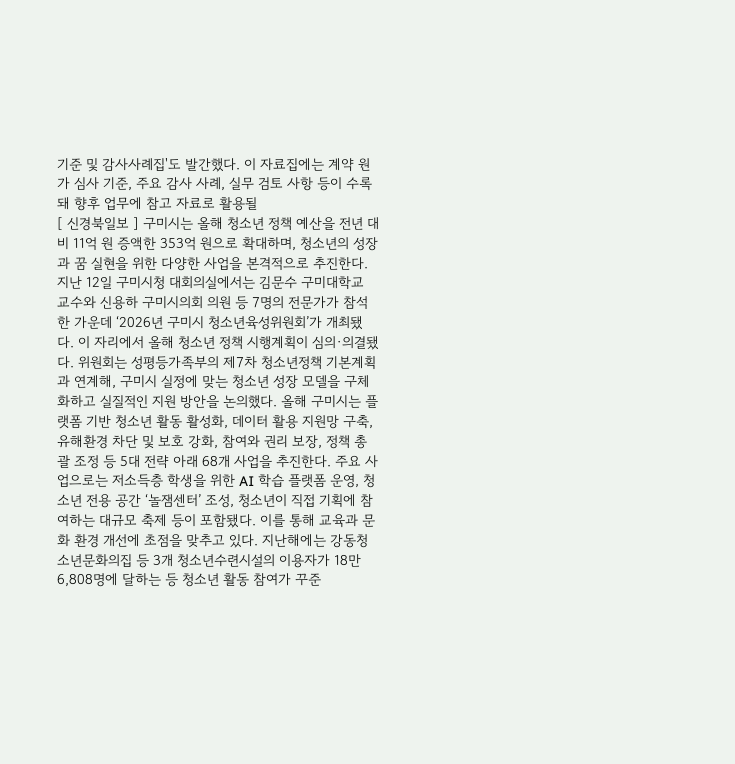기준 및 감사사례집'도 발간했다. 이 자료집에는 계약 원가 심사 기준, 주요 감사 사례, 실무 검토 사항 등이 수록돼 향후 업무에 참고 자료로 활용될
[ 신경북일보 ] 구미시는 올해 청소년 정책 예산을 전년 대비 11억 원 증액한 353억 원으로 확대하며, 청소년의 성장과 꿈 실현을 위한 다양한 사업을 본격적으로 추진한다. 지난 12일 구미시청 대회의실에서는 김문수 구미대학교 교수와 신용하 구미시의회 의원 등 7명의 전문가가 참석한 가운데 ‘2026년 구미시 청소년육성위원회’가 개최됐다. 이 자리에서 올해 청소년 정책 시행계획이 심의·의결됐다. 위원회는 성평등가족부의 제7차 청소년정책 기본계획과 연계해, 구미시 실정에 맞는 청소년 성장 모델을 구체화하고 실질적인 지원 방안을 논의했다. 올해 구미시는 플랫폼 기반 청소년 활동 활성화, 데이터 활용 지원망 구축, 유해환경 차단 및 보호 강화, 참여와 권리 보장, 정책 총괄 조정 등 5대 전략 아래 68개 사업을 추진한다. 주요 사업으로는 저소득층 학생을 위한 AI 학습 플랫폼 운영, 청소년 전용 공간 ‘놀잼센터’ 조성, 청소년이 직접 기획에 참여하는 대규모 축제 등이 포함됐다. 이를 통해 교육과 문화 환경 개선에 초점을 맞추고 있다. 지난해에는 강동청소년문화의집 등 3개 청소년수련시설의 이용자가 18만 6,808명에 달하는 등 청소년 활동 참여가 꾸준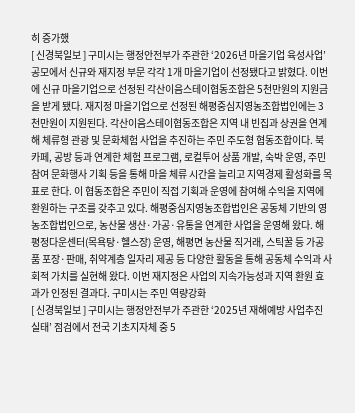히 증가했
[ 신경북일보 ] 구미시는 행정안전부가 주관한 ‘2026년 마을기업 육성사업’ 공모에서 신규와 재지정 부문 각각 1개 마을기업이 선정됐다고 밝혔다. 이번에 신규 마을기업으로 선정된 각산이음스테이협동조합은 5천만원의 지원금을 받게 됐다. 재지정 마을기업으로 선정된 해평중심지영농조합법인에는 3천만원이 지원된다. 각산이음스테이협동조합은 지역 내 빈집과 상권을 연계해 체류형 관광 및 문화체험 사업을 추진하는 주민 주도형 협동조합이다. 북카페, 공방 등과 연계한 체험 프로그램, 로컬투어 상품 개발, 숙박 운영, 주민 참여 문화행사 기획 등을 통해 마을 체류 시간을 늘리고 지역경제 활성화를 목표로 한다. 이 협동조합은 주민이 직접 기획과 운영에 참여해 수익을 지역에 환원하는 구조를 갖추고 있다. 해평중심지영농조합법인은 공동체 기반의 영농조합법인으로, 농산물 생산·가공·유통을 연계한 사업을 운영해 왔다. 해평정다운센터(목욕탕·헬스장) 운영, 해평면 농산물 직거래, 스틱꿀 등 가공품 포장·판매, 취약계층 일자리 제공 등 다양한 활동을 통해 공동체 수익과 사회적 가치를 실현해 왔다. 이번 재지정은 사업의 지속가능성과 지역 환원 효과가 인정된 결과다. 구미시는 주민 역량강화
[ 신경북일보 ] 구미시는 행정안전부가 주관한 ‘2025년 재해예방 사업추진 실태’ 점검에서 전국 기초지자체 중 5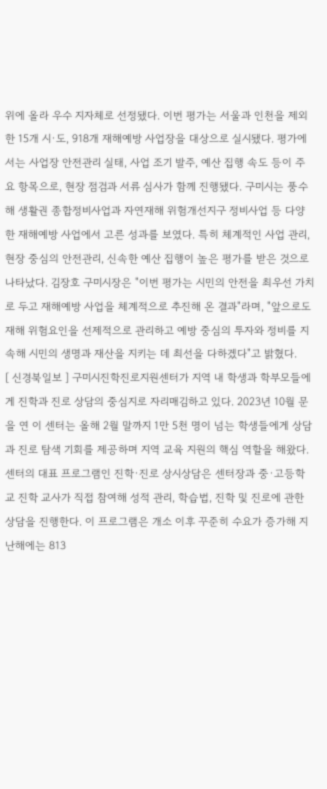위에 올라 우수 지자체로 선정됐다. 이번 평가는 서울과 인천을 제외한 15개 시·도, 918개 재해예방 사업장을 대상으로 실시됐다. 평가에서는 사업장 안전관리 실태, 사업 조기 발주, 예산 집행 속도 등이 주요 항목으로, 현장 점검과 서류 심사가 함께 진행됐다. 구미시는 풍수해 생활권 종합정비사업과 자연재해 위험개선지구 정비사업 등 다양한 재해예방 사업에서 고른 성과를 보였다. 특히 체계적인 사업 관리, 현장 중심의 안전관리, 신속한 예산 집행이 높은 평가를 받은 것으로 나타났다. 김장호 구미시장은 "이번 평가는 시민의 안전을 최우선 가치로 두고 재해예방 사업을 체계적으로 추진해 온 결과"라며, "앞으로도 재해 위험요인을 선제적으로 관리하고 예방 중심의 투자와 정비를 지속해 시민의 생명과 재산을 지키는 데 최선을 다하겠다"고 밝혔다.
[ 신경북일보 ] 구미시진학진로지원센터가 지역 내 학생과 학부모들에게 진학과 진로 상담의 중심지로 자리매김하고 있다. 2023년 10월 문을 연 이 센터는 올해 2월 말까지 1만 5천 명이 넘는 학생들에게 상담과 진로 탐색 기회를 제공하며 지역 교육 지원의 핵심 역할을 해왔다. 센터의 대표 프로그램인 진학·진로 상시상담은 센터장과 중·고등학교 진학 교사가 직접 참여해 성적 관리, 학습법, 진학 및 진로에 관한 상담을 진행한다. 이 프로그램은 개소 이후 꾸준히 수요가 증가해 지난해에는 813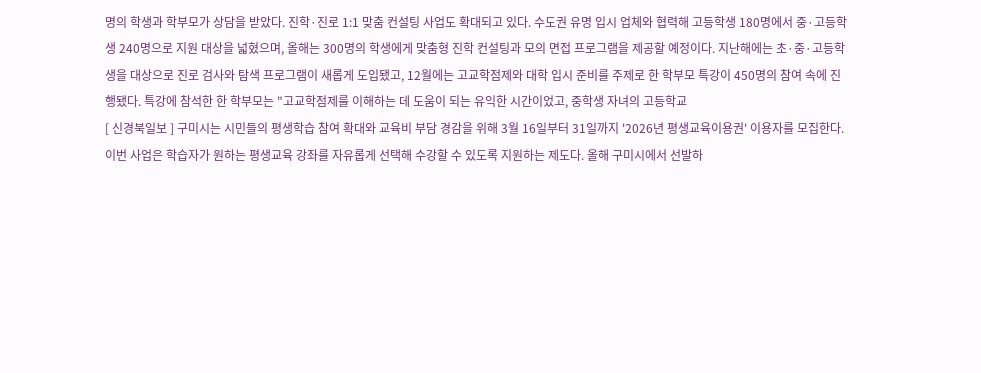명의 학생과 학부모가 상담을 받았다. 진학·진로 1:1 맞춤 컨설팅 사업도 확대되고 있다. 수도권 유명 입시 업체와 협력해 고등학생 180명에서 중·고등학생 240명으로 지원 대상을 넓혔으며, 올해는 300명의 학생에게 맞춤형 진학 컨설팅과 모의 면접 프로그램을 제공할 예정이다. 지난해에는 초·중·고등학생을 대상으로 진로 검사와 탐색 프로그램이 새롭게 도입됐고, 12월에는 고교학점제와 대학 입시 준비를 주제로 한 학부모 특강이 450명의 참여 속에 진행됐다. 특강에 참석한 한 학부모는 "고교학점제를 이해하는 데 도움이 되는 유익한 시간이었고, 중학생 자녀의 고등학교
[ 신경북일보 ] 구미시는 시민들의 평생학습 참여 확대와 교육비 부담 경감을 위해 3월 16일부터 31일까지 '2026년 평생교육이용권' 이용자를 모집한다. 이번 사업은 학습자가 원하는 평생교육 강좌를 자유롭게 선택해 수강할 수 있도록 지원하는 제도다. 올해 구미시에서 선발하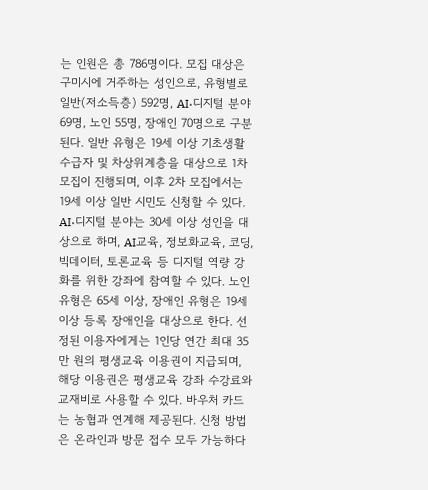는 인원은 총 786명이다. 모집 대상은 구미시에 거주하는 성인으로, 유형별로 일반(저소득층) 592명, AI·디지털 분야 69명, 노인 55명, 장애인 70명으로 구분된다. 일반 유형은 19세 이상 기초생활수급자 및 차상위계층을 대상으로 1차 모집이 진행되며, 이후 2차 모집에서는 19세 이상 일반 시민도 신청할 수 있다. AI·디지털 분야는 30세 이상 성인을 대상으로 하며, AI교육, 정보화교육, 코딩, 빅데이터, 토론교육 등 디지털 역량 강화를 위한 강좌에 참여할 수 있다. 노인 유형은 65세 이상, 장애인 유형은 19세 이상 등록 장애인을 대상으로 한다. 선정된 이용자에게는 1인당 연간 최대 35만 원의 평생교육 이용권이 지급되며, 해당 이용권은 평생교육 강좌 수강료와 교재비로 사용할 수 있다. 바우처 카드는 농협과 연계해 제공된다. 신청 방법은 온라인과 방문 접수 모두 가능하다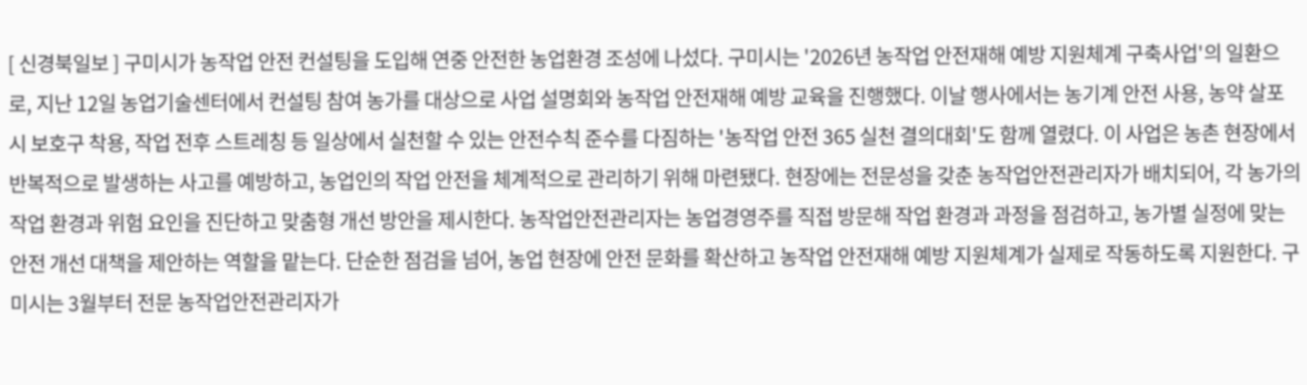[ 신경북일보 ] 구미시가 농작업 안전 컨설팅을 도입해 연중 안전한 농업환경 조성에 나섰다. 구미시는 '2026년 농작업 안전재해 예방 지원체계 구축사업'의 일환으로, 지난 12일 농업기술센터에서 컨설팅 참여 농가를 대상으로 사업 설명회와 농작업 안전재해 예방 교육을 진행했다. 이날 행사에서는 농기계 안전 사용, 농약 살포 시 보호구 착용, 작업 전후 스트레칭 등 일상에서 실천할 수 있는 안전수칙 준수를 다짐하는 '농작업 안전 365 실천 결의대회'도 함께 열렸다. 이 사업은 농촌 현장에서 반복적으로 발생하는 사고를 예방하고, 농업인의 작업 안전을 체계적으로 관리하기 위해 마련됐다. 현장에는 전문성을 갖춘 농작업안전관리자가 배치되어, 각 농가의 작업 환경과 위험 요인을 진단하고 맞춤형 개선 방안을 제시한다. 농작업안전관리자는 농업경영주를 직접 방문해 작업 환경과 과정을 점검하고, 농가별 실정에 맞는 안전 개선 대책을 제안하는 역할을 맡는다. 단순한 점검을 넘어, 농업 현장에 안전 문화를 확산하고 농작업 안전재해 예방 지원체계가 실제로 작동하도록 지원한다. 구미시는 3월부터 전문 농작업안전관리자가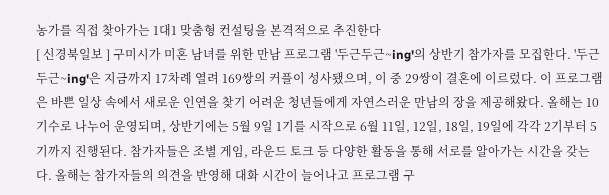농가를 직접 찾아가는 1대1 맞춤형 컨설팅을 본격적으로 추진한다
[ 신경북일보 ] 구미시가 미혼 남녀를 위한 만남 프로그램 '두근두근~ing'의 상반기 참가자를 모집한다. '두근두근~ing'은 지금까지 17차례 열려 169쌍의 커플이 성사됐으며, 이 중 29쌍이 결혼에 이르렀다. 이 프로그램은 바쁜 일상 속에서 새로운 인연을 찾기 어려운 청년들에게 자연스러운 만남의 장을 제공해왔다. 올해는 10기수로 나누어 운영되며, 상반기에는 5월 9일 1기를 시작으로 6월 11일, 12일, 18일, 19일에 각각 2기부터 5기까지 진행된다. 참가자들은 조별 게임, 라운드 토크 등 다양한 활동을 통해 서로를 알아가는 시간을 갖는다. 올해는 참가자들의 의견을 반영해 대화 시간이 늘어나고 프로그램 구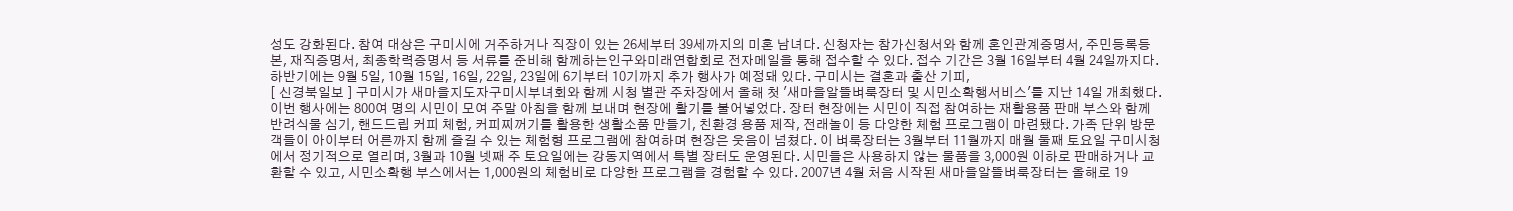성도 강화된다. 참여 대상은 구미시에 거주하거나 직장이 있는 26세부터 39세까지의 미혼 남녀다. 신청자는 참가신청서와 함께 혼인관계증명서, 주민등록등본, 재직증명서, 최종학력증명서 등 서류를 준비해 함께하는인구와미래연합회로 전자메일을 통해 접수할 수 있다. 접수 기간은 3월 16일부터 4월 24일까지다. 하반기에는 9월 5일, 10월 15일, 16일, 22일, 23일에 6기부터 10기까지 추가 행사가 예정돼 있다. 구미시는 결혼과 출산 기피,
[ 신경북일보 ] 구미시가 새마을지도자구미시부녀회와 함께 시청 별관 주차장에서 올해 첫 '새마을알뜰벼룩장터 및 시민소확행서비스'를 지난 14일 개최했다. 이번 행사에는 800여 명의 시민이 모여 주말 아침을 함께 보내며 현장에 활기를 불어넣었다. 장터 현장에는 시민이 직접 참여하는 재활용품 판매 부스와 함께 반려식물 심기, 핸드드립 커피 체험, 커피찌꺼기를 활용한 생활소품 만들기, 친환경 용품 제작, 전래놀이 등 다양한 체험 프로그램이 마련됐다. 가족 단위 방문객들이 아이부터 어른까지 함께 즐길 수 있는 체험형 프로그램에 참여하며 현장은 웃음이 넘쳤다. 이 벼룩장터는 3월부터 11월까지 매월 둘째 토요일 구미시청에서 정기적으로 열리며, 3월과 10월 넷째 주 토요일에는 강동지역에서 특별 장터도 운영된다. 시민들은 사용하지 않는 물품을 3,000원 이하로 판매하거나 교환할 수 있고, 시민소확행 부스에서는 1,000원의 체험비로 다양한 프로그램을 경험할 수 있다. 2007년 4월 처음 시작된 새마을알뜰벼룩장터는 올해로 19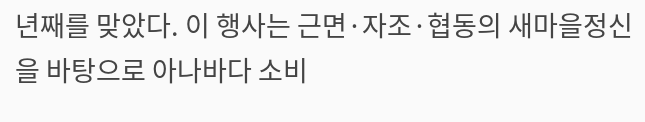년째를 맞았다. 이 행사는 근면·자조·협동의 새마을정신을 바탕으로 아나바다 소비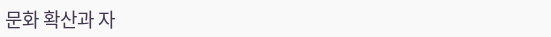문화 확산과 자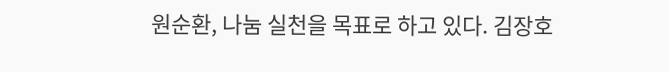원순환, 나눔 실천을 목표로 하고 있다. 김장호